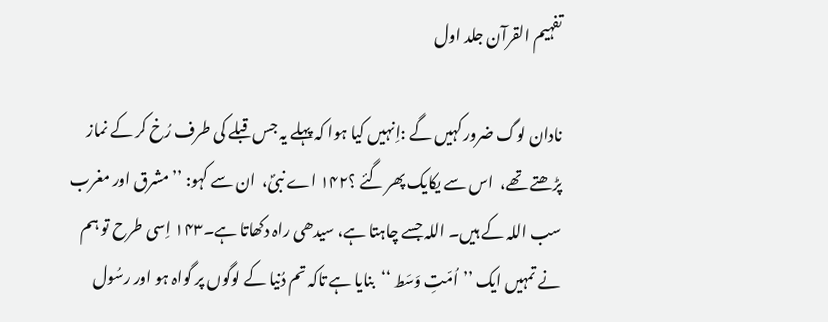تفہیم القرآن جلد اول

نادان لوگ ضرور کہیں گے :اِنہیں کیا ہوا کہ پہلے یہ جس قبلے کی طرف رُخ کر کے نماز پڑھتے تھے،  اس سے یکایک پھر گئے ؟۱۴۲ اے نبیؐ،  ان سے کہو: ’’مشرق اور مغرب سب اللہ کے ہیں۔ اللہ جسے چاہتا ہے، سیدھی راہ دکھاتا ہے۔۱۴۳ اِسی طرح تو ہم نے تمہیں ایک ’’اُمّتِ وَسَط ‘‘بنایا ہے تاکہ تم دُنیا کے لوگوں پر گواہ ہو اور رسُول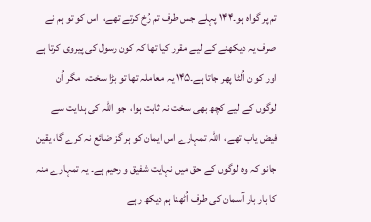تم پر گواہ ہو۔۱۴۴ پہلے جس طرف تم رُخ کرتے تھے،  اس کو تو ہم نے صرف یہ دیکھنے کے لیے مقرر کیا تھا کہ کون رسول کی پیروی کرتا ہے اور کو ن اُلٹا پھر جاتا ہے۔۱۴۵ یہ معاملہ تھا تو بڑا سخت،  مگر اُن لوگوں کے لیے کچھ بھی سخت نہ ثابت ہوا،  جو اللہ کی ہدایت سے فیض یاب تھے،  اللہ تمہارے اس ایمان کو ہر گز ضائع نہ کرے گا، یقین جانو کہ وہ لوگوں کے حق میں نہایت شفیق و رحیم ہے۔ یہ تمہارے منہ کا بار بار آسمان کی طرف اُٹھنا ہم دیکھ رہے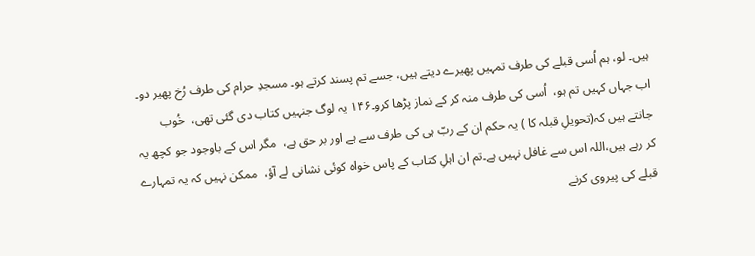ہیں۔ لو، ہم اُسی قبلے کی طرف تمہیں پھیرے دیتے ہیں، جسے تم پسند کرتے ہو۔ مسجدِ حرام کی طرف رُخ پھیر دو۔ اب جہاں کہیں تم ہو،  اُسی کی طرف منہ کر کے نماز پڑھا کرو۔۱۴۶ یہ لوگ جنہیں کتاب دی گئی تھی،  خُوب جانتے ہیں کہ(تحویلِ قبلہ کا ) یہ حکم ان کے ربّ ہی کی طرف سے ہے اور بر حق ہے،  مگر اس کے باوجود جو کچھ یہ کر رہے ہیں،اللہ اس سے غافل نہیں ہے۔تم ان اہلِ کتاب کے پاس خواہ کوئی نشانی لے آؤ،  ممکن نہیں کہ یہ تمہارے قبلے کی پیروی کرنے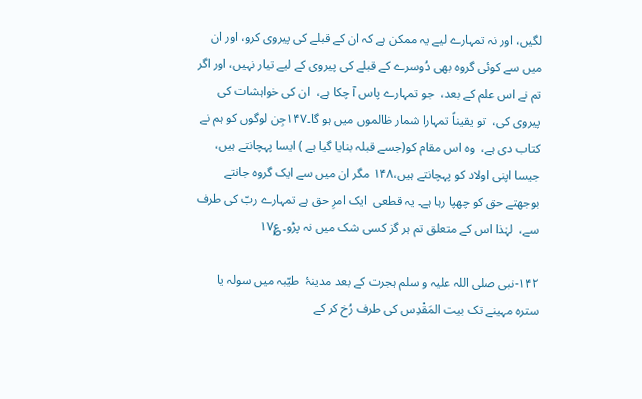لگیں، اور نہ تمہارے لیے یہ ممکن ہے کہ ان کے قبلے کی پیروی کرو، اور ان میں سے کوئی گروہ بھی دُوسرے کے قبلے کی پیروی کے لیے تیار نہیں، اور اگر تم نے اس علم کے بعد،  جو تمہارے پاس آ چکا ہے،  ان کی خواہشات کی پیروی کی،  تو یقیناً تمہارا شمار ظالموں میں ہو گا۔۱۴۷جِن لوگوں کو ہم نے کتاب دی ہے،  وہ اس مقام کو(جسے قبلہ بنایا گیا ہے ) ایسا پہچانتے ہیں، جیسا اپنی اولاد کو پہچانتے ہیں،۱۴۸ مگر ان میں سے ایک گروہ جانتے بوجھتے حق کو چھپا رہا ہے۔ یہ قطعی  ایک امرِ حق ہے تمہارے ربّ کی طرف سے،  لہٰذا اس کے متعلق تم ہر گز کسی شک میں نہ پڑو۔ ؏١۷

۱۴۲-نبی صلی اللہ علیہ و سلم ہجرت کے بعد مدینۂ  طیّبہ میں سولہ یا سترہ مہینے تک بیت المَقْدِس کی طرف رُخ کر کے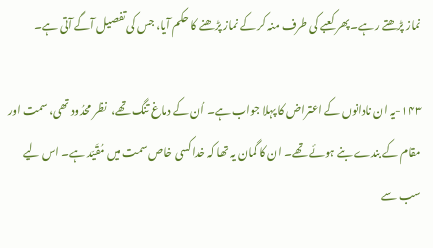نماز پڑھتے رہے۔ پھر کعبے کی طرف منہ کر کے نماز پڑھنے کا حکم آیا، جس کی تفصیل آگے آتی ہے۔

۱۴۳-یہ ان نادانوں کے اعتراض کا پہلا جواب ہے۔ اُن کے دماغ تنگ تھے،  نظر محدُود تھی، سمت اور مقام کے بندے بنے ہوئے تھے۔ ان کا گمان یہ تھا کہ خدا کسی خاص سمت میں مُقَیّد ہے۔ اس لیے سب سے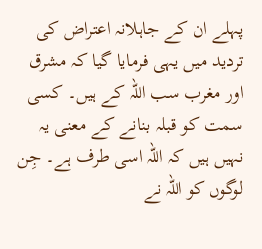پہلے ان کے جاہلانہ اعتراض کی تردید میں یہی فرمایا گیا کہ مشرق اور مغرب سب اللہ کے ہیں۔ کسی سمت کو قبلہ بنانے کے معنی یہ نہیں ہیں کہ اللہ اسی طرف ہے۔ جِن لوگوں کو اللہ نے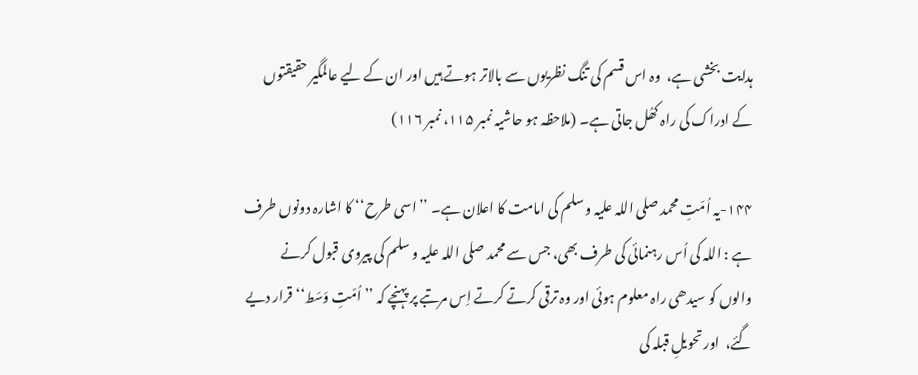ہدایت بخشی ہے،  وہ اس قسم کی تنگ نظریوں سے بالاتر ہوتے ہیں اور ان کے لیے عالمگیر حقیقتوں کے ادراک کی راہ کھُل جاتی ہے۔ (ملاحظہ ہو حاشیہ نمبر ۱۱۵، نمبر ۱۱۶)

۱۴۴-یہ اُمّتِ محمد صلی اللہ علیہ و سلم کی امامت کا اعلان ہے۔ ’’اسی طرح‘‘ کا اشارہ دونوں طرف ہے : اللہ کی اُس رہنمائی کی طرف بھی، جس سے محمد صلی اللہ علیہ و سلم کی پیروی قبول کرنے والوں کو سیدھی راہ معلوم ہوئی اور وہ ترقی کرتے کرتے اِس مرتبے پر پہنچے کہ ’’ اُمّتِ وَسَط‘‘ قرار دیے گئے،  اور تحویلِ قبلہ کی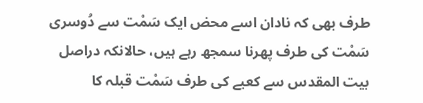طرف بھی کہ نادان اسے محض ایک سَمْت سے دُوسری سَمْت کی طرف پھرنا سمجھ رہے ہیں، حالانکہ دراصل بیت المقدس سے کعبے کی طرف سَمْت قبلہ کا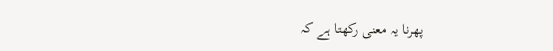پھرنا یہ معنی رکھتا ہے کہ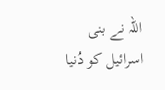اللہ نے بنی اسرائیل کو دُنیا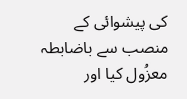کی پیشوائی کے منصب سے باضابطہ معزُول کیا اور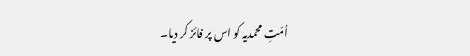اُمّتِ محمدیہ کو اس پر فائز کر دیا۔